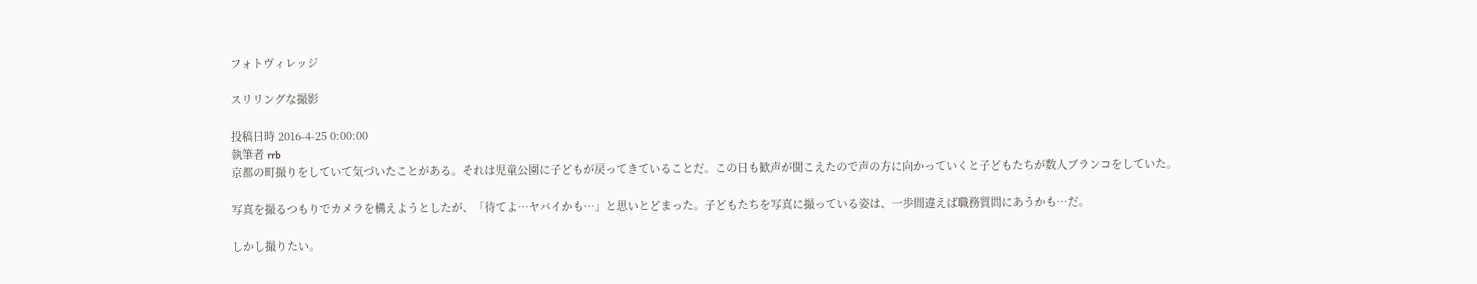フォトヴィレッジ

スリリングな撮影

投稿日時 2016-4-25 0:00:00
執筆者 rrb
京都の町撮りをしていて気づいたことがある。それは児童公園に子どもが戻ってきていることだ。この日も歓声が聞こえたので声の方に向かっていくと子どもたちが数人ブランコをしていた。

写真を撮るつもりでカメラを構えようとしたが、「待てよ…ヤバイかも…」と思いとどまった。子どもたちを写真に撮っている姿は、一歩間違えば職務質問にあうかも…だ。

しかし撮りたい。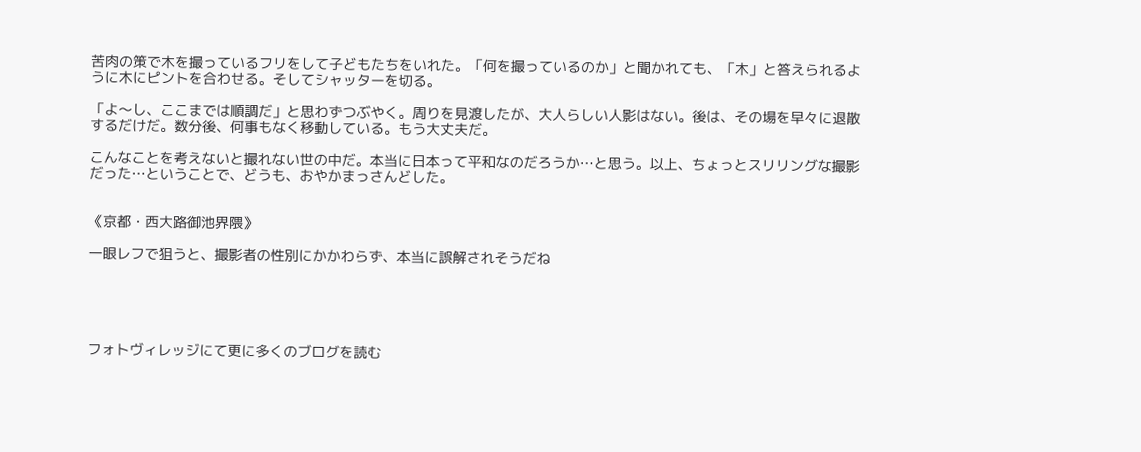苦肉の策で木を撮っているフリをして子どもたちをいれた。「何を撮っているのか」と聞かれても、「木」と答えられるように木にピントを合わせる。そしてシャッターを切る。

「よ〜し、ここまでは順調だ」と思わずつぶやく。周りを見渡したが、大人らしい人影はない。後は、その場を早々に退散するだけだ。数分後、何事もなく移動している。もう大丈夫だ。

こんなことを考えないと撮れない世の中だ。本当に日本って平和なのだろうか…と思う。以上、ちょっとスリリングな撮影だった…ということで、どうも、おやかまっさんどした。


《京都・西大路御池界隈》

一眼レフで狙うと、撮影者の性別にかかわらず、本当に誤解されそうだね





フォトヴィレッジにて更に多くのブログを読む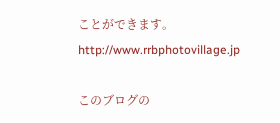ことができます。
http://www.rrbphotovillage.jp

このブログの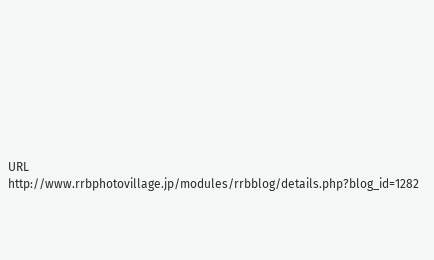URL
http://www.rrbphotovillage.jp/modules/rrbblog/details.php?blog_id=1282